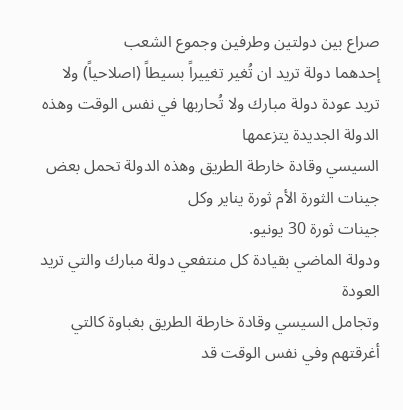صراع بين دولتين وطرفين وجموع الشعب
إحدهما دولة تريد ان تُغير تغييراً بسيطاً (اصلاحياً) ولا
تريد عودة دولة مبارك ولا تُحاربها في نفس الوقت وهذه الدولة الجديدة يتزعمها
السيسي وقادة خارطة الطريق وهذه الدولة تحمل بعض جينات الثورة الأم ثورة يناير وكل
جينات ثورة 30 يونيو.
ودولة الماضي بقيادة كل منتفعي دولة مبارك والتي تريد العودة
وتجامل السيسي وقادة خارطة الطريق بغباوة كالتي أغرقتهم وفي نفس الوقت قد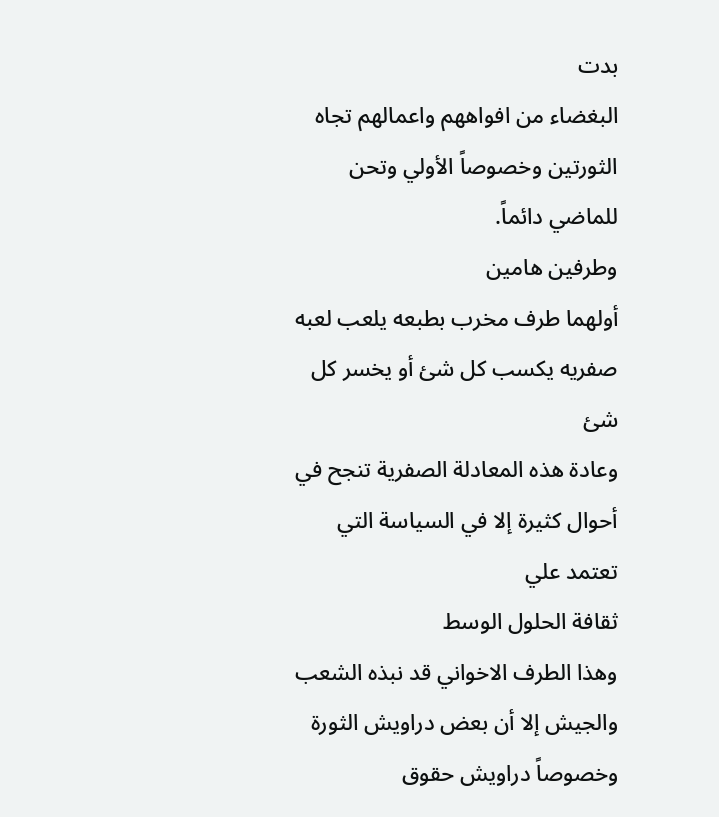بدت
البغضاء من افواههم واعمالهم تجاه الثورتين وخصوصاً الأولي وتحن للماضي دائماً.
وطرفين هامين
أولهما طرف مخرب بطبعه يلعب لعبه صفريه يكسب كل شئ أو يخسر كل شئ
وعادة هذه المعادلة الصفرية تنجح في أحوال كثيرة إلا في السياسة التي تعتمد علي
ثقافة الحلول الوسط
وهذا الطرف الاخواني قد نبذه الشعب والجيش إلا أن بعض دراويش الثورة
وخصوصاً دراويش حقوق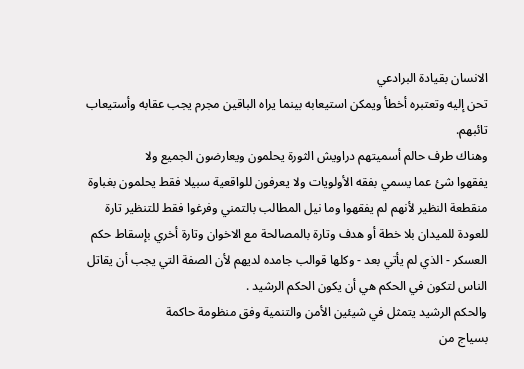الانسان بقيادة البرادعي
تحن إليه وتعتبره أخطأ ويمكن استيعابه بينما يراه الباقين مجرم يجب عقابه وأستيعاب
تائبهم.
وهناك طرف حالم أسميتهم دراويش الثورة يحلمون ويعارضون الجميع ولا
يفقهوا شئ عما يسمي بفقه الأولويات ولا يعرفون للواقعية سبيلا فقط يحلمون بغباوة
منقطعة النظير لأنهم لم يفقهوا وما نيل المطالب بالتمني وفرغوا فقط للتنظير تارة
للعودة للميدان بلا خطة أو هدف وتارة بالمصالحة مع الاخوان وتارة أخري بإسقاط حكم
العسكر - الذي لم يأتي بعد - وكلها قوالب جامده لديهم لأن الصفة التي يجب أن يقاتل
الناس لتكون في الحكم هي أن يكون الحكم الرشيد .
والحكم الرشيد يتمثل في شيئين الأمن والتنمية وفق منظومة حاكمة
بسياج من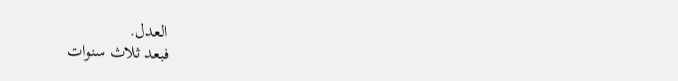العدل.
فبعد ثلاث سنوات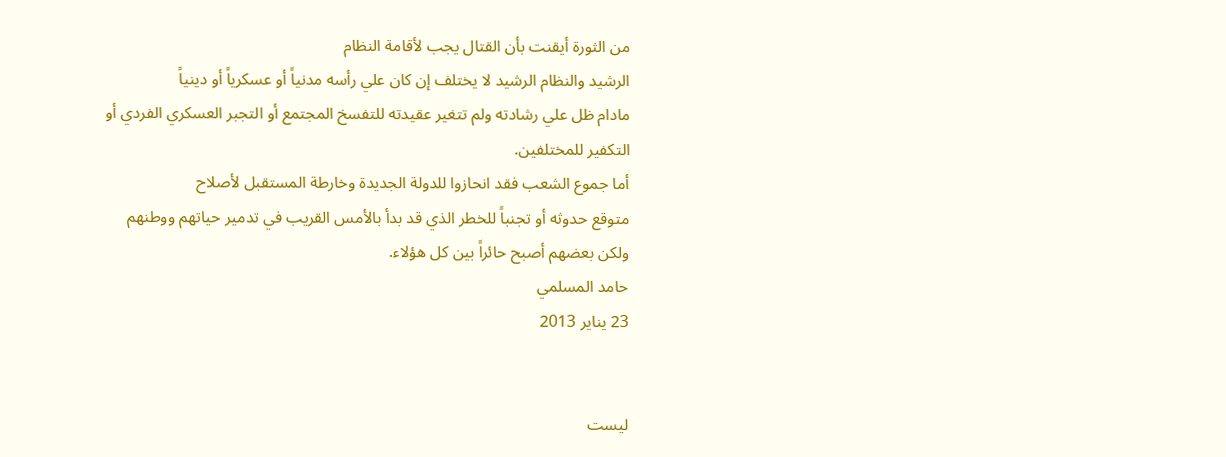من الثورة أيقنت بأن القتال يجب لأقامة النظام
الرشيد والنظام الرشيد لا يختلف إن كان علي رأسه مدنياً أو عسكرياً أو دينياً
مادام ظل علي رشادته ولم تتغير عقيدته للتفسخ المجتمع أو التجبر العسكري الفردي أو
التكفير للمختلفين.
أما جموع الشعب فقد انحازوا للدولة الجديدة وخارطة المستقبل لأصلاح
متوقع حدوثه أو تجنباً للخطر الذي قد بدأ بالأمس القريب في تدمير حياتهم ووطنهم
ولكن بعضهم أصبح حائراً بين كل هؤلاء.
حامد المسلمي
23 يناير 2013


ليست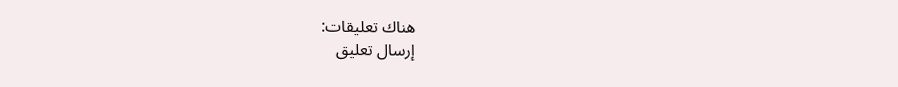هناك تعليقات:
إرسال تعليق